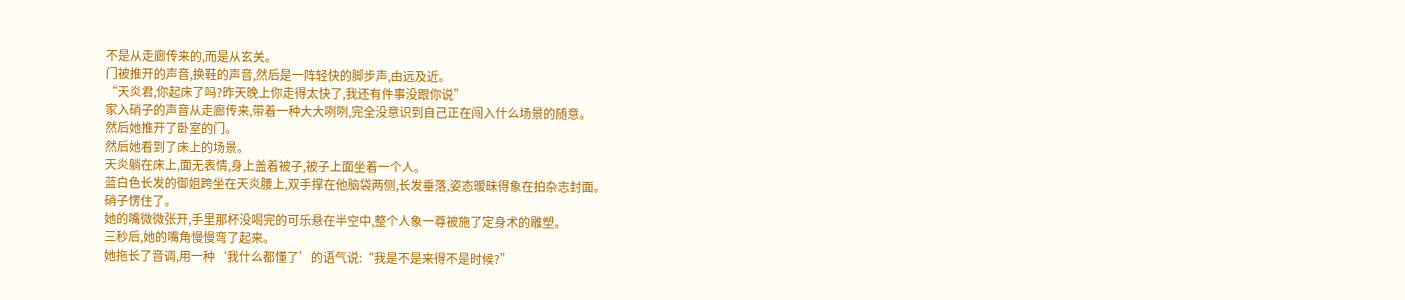不是从走廊传来的,而是从玄关。
门被推开的声音,换鞋的声音,然后是一阵轻快的脚步声,由远及近。
“天炎君,你起床了吗?昨天晚上你走得太快了,我还有件事没跟你说”
家入硝子的声音从走廊传来,带着一种大大咧咧,完全没意识到自己正在闯入什么场景的随意。
然后她推开了卧室的门。
然后她看到了床上的场景。
天炎躺在床上,面无表情,身上盖着被子,被子上面坐着一个人。
蓝白色长发的御姐跨坐在天炎腰上,双手撑在他脑袋两侧,长发垂落,姿态暧昧得象在拍杂志封面。
硝子愣住了。
她的嘴微微张开,手里那杯没喝完的可乐悬在半空中,整个人象一尊被施了定身术的雕塑。
三秒后,她的嘴角慢慢弯了起来。
她拖长了音调,用一种‘我什么都懂了’的语气说:“我是不是来得不是时候?”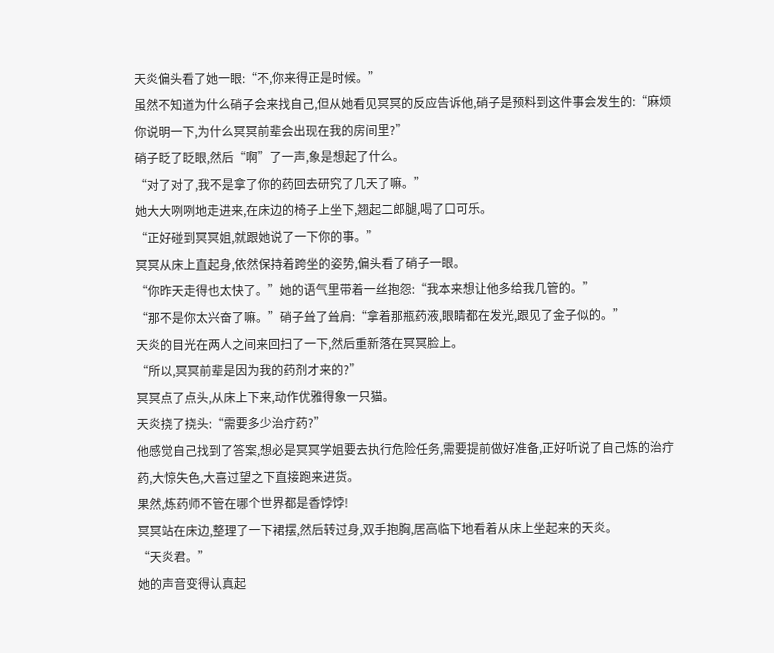天炎偏头看了她一眼:“不,你来得正是时候。”
虽然不知道为什么硝子会来找自己,但从她看见冥冥的反应告诉他,硝子是预料到这件事会发生的:“麻烦你说明一下,为什么冥冥前辈会出现在我的房间里?”
硝子眨了眨眼,然后“啊”了一声,象是想起了什么。
“对了对了,我不是拿了你的药回去研究了几天了嘛。”
她大大咧咧地走进来,在床边的椅子上坐下,翘起二郎腿,喝了口可乐。
“正好碰到冥冥姐,就跟她说了一下你的事。”
冥冥从床上直起身,依然保持着跨坐的姿势,偏头看了硝子一眼。
“你昨天走得也太快了。”她的语气里带着一丝抱怨:“我本来想让他多给我几管的。”
“那不是你太兴奋了嘛。”硝子耸了耸肩:“拿着那瓶药液,眼睛都在发光,跟见了金子似的。”
天炎的目光在两人之间来回扫了一下,然后重新落在冥冥脸上。
“所以,冥冥前辈是因为我的药剂才来的?”
冥冥点了点头,从床上下来,动作优雅得象一只猫。
天炎挠了挠头:“需要多少治疔药?”
他感觉自己找到了答案,想必是冥冥学姐要去执行危险任务,需要提前做好准备,正好听说了自己炼的治疔药,大惊失色,大喜过望之下直接跑来进货。
果然,炼药师不管在哪个世界都是香饽饽!
冥冥站在床边,整理了一下裙摆,然后转过身,双手抱胸,居高临下地看着从床上坐起来的天炎。
“天炎君。”
她的声音变得认真起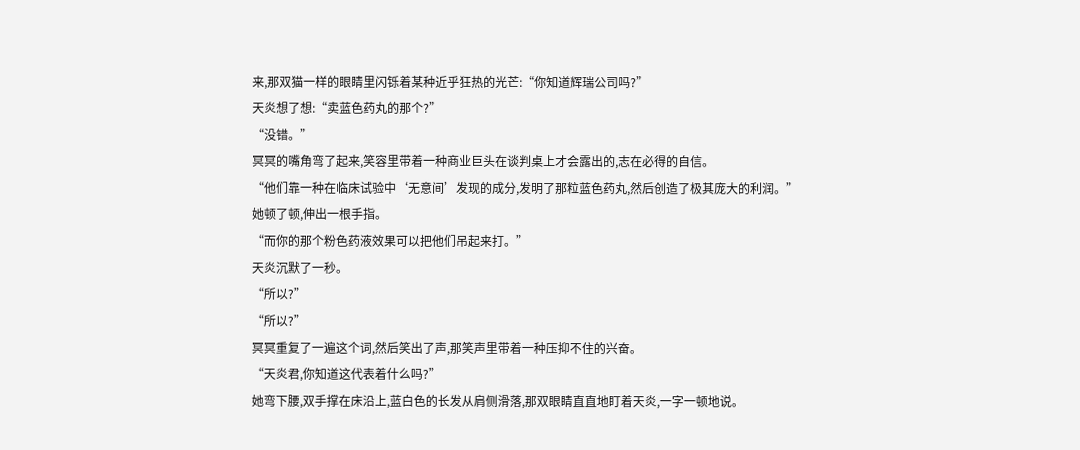来,那双猫一样的眼睛里闪铄着某种近乎狂热的光芒:“你知道辉瑞公司吗?”
天炎想了想:“卖蓝色药丸的那个?”
“没错。”
冥冥的嘴角弯了起来,笑容里带着一种商业巨头在谈判桌上才会露出的,志在必得的自信。
“他们靠一种在临床试验中‘无意间’发现的成分,发明了那粒蓝色药丸,然后创造了极其庞大的利润。”
她顿了顿,伸出一根手指。
“而你的那个粉色药液效果可以把他们吊起来打。”
天炎沉默了一秒。
“所以?”
“所以?”
冥冥重复了一遍这个词,然后笑出了声,那笑声里带着一种压抑不住的兴奋。
“天炎君,你知道这代表着什么吗?”
她弯下腰,双手撑在床沿上,蓝白色的长发从肩侧滑落,那双眼睛直直地盯着天炎,一字一顿地说。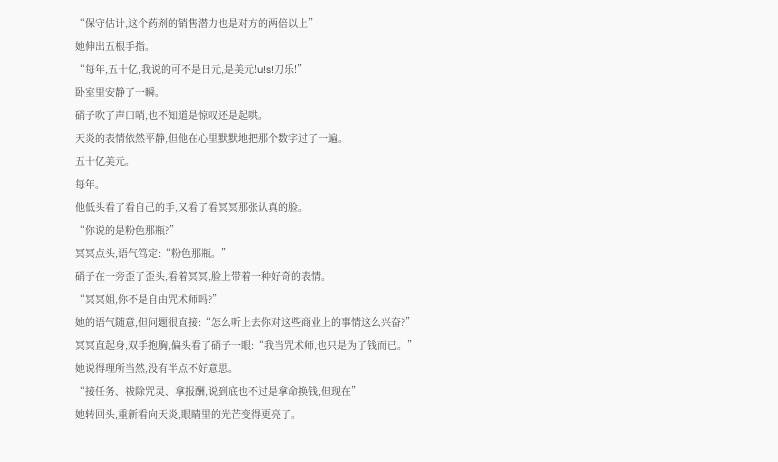“保守估计,这个药剂的销售潜力也是对方的两倍以上”
她伸出五根手指。
“每年,五十亿,我说的可不是日元,是美元!u!s!刀乐!”
卧室里安静了一瞬。
硝子吹了声口哨,也不知道是惊叹还是起哄。
天炎的表情依然平静,但他在心里默默地把那个数字过了一遍。
五十亿美元。
每年。
他低头看了看自己的手,又看了看冥冥那张认真的脸。
“你说的是粉色那瓶?”
冥冥点头,语气笃定:“粉色那瓶。”
硝子在一旁歪了歪头,看着冥冥,脸上带着一种好奇的表情。
“冥冥姐,你不是自由咒术师吗?”
她的语气随意,但问题很直接:“怎么听上去你对这些商业上的事情这么兴奋?”
冥冥直起身,双手抱胸,偏头看了硝子一眼:“我当咒术师,也只是为了钱而已。”
她说得理所当然,没有半点不好意思。
“接任务、祓除咒灵、拿报酬,说到底也不过是拿命换钱,但现在”
她转回头,重新看向天炎,眼睛里的光芒变得更亮了。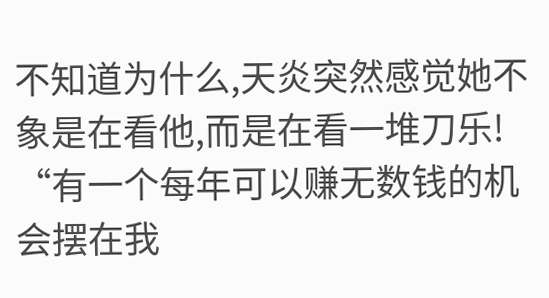不知道为什么,天炎突然感觉她不象是在看他,而是在看一堆刀乐!
“有一个每年可以赚无数钱的机会摆在我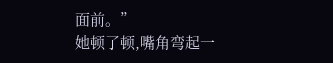面前。”
她顿了顿,嘴角弯起一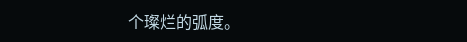个璨烂的弧度。